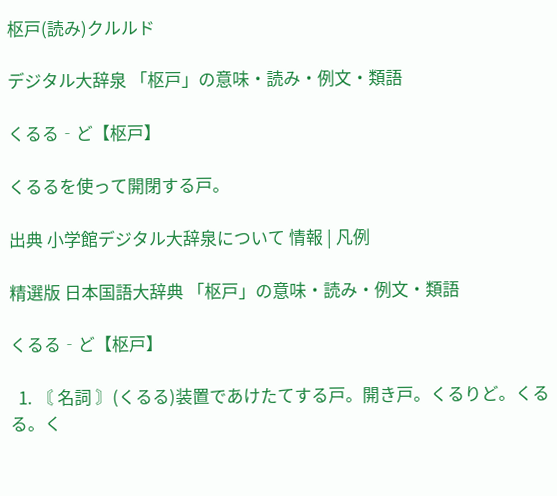枢戸(読み)クルルド

デジタル大辞泉 「枢戸」の意味・読み・例文・類語

くるる‐ど【枢戸】

くるるを使って開閉する戸。

出典 小学館デジタル大辞泉について 情報 | 凡例

精選版 日本国語大辞典 「枢戸」の意味・読み・例文・類語

くるる‐ど【枢戸】

  1. 〘 名詞 〙(くるる)装置であけたてする戸。開き戸。くるりど。くるる。く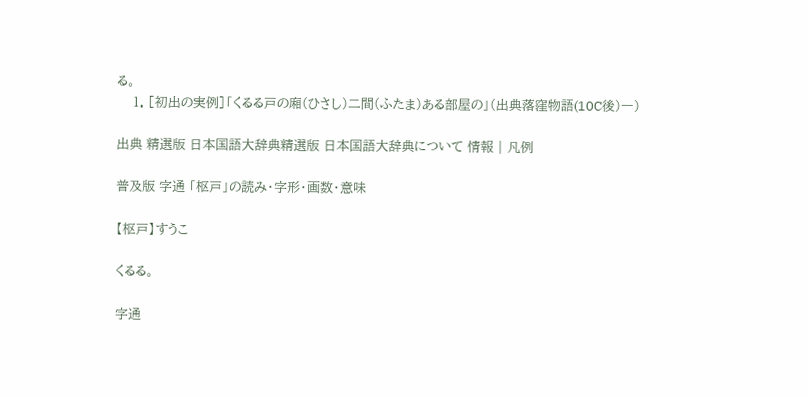る。
    1. [初出の実例]「くるる戸の廂(ひさし)二間(ふたま)ある部屋の」(出典落窪物語(10C後)一)

出典 精選版 日本国語大辞典精選版 日本国語大辞典について 情報 | 凡例

普及版 字通 「枢戸」の読み・字形・画数・意味

【枢戸】すうこ

くるる。

字通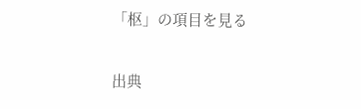「枢」の項目を見る

出典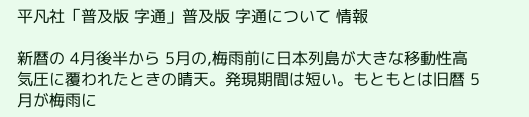平凡社「普及版 字通」普及版 字通について 情報

新暦の 4月後半から 5月の,梅雨前に日本列島が大きな移動性高気圧に覆われたときの晴天。発現期間は短い。もともとは旧暦 5月が梅雨に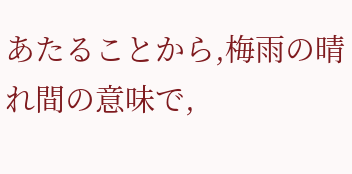あたることから,梅雨の晴れ間の意味で,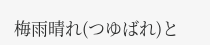梅雨晴れ(つゆばれ)と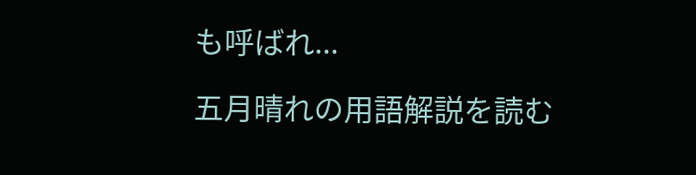も呼ばれ...

五月晴れの用語解説を読む